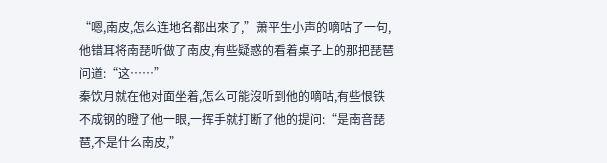“嗯,南皮,怎么连地名都出來了,”萧平生小声的嘀咕了一句,他错耳将南琵听做了南皮,有些疑惑的看着桌子上的那把琵琶问道:“这……”
秦饮月就在他对面坐着,怎么可能沒听到他的嘀咕,有些恨铁不成钢的瞪了他一眼,一挥手就打断了他的提问:“是南音琵琶,不是什么南皮,”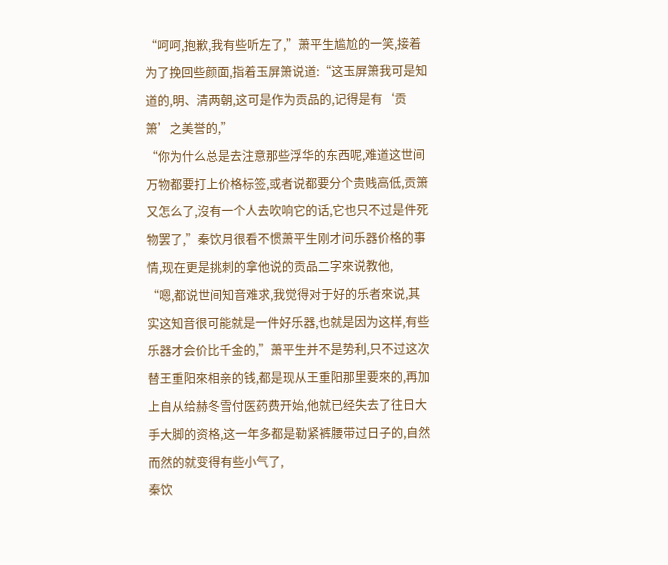“呵呵,抱歉,我有些听左了,”萧平生尴尬的一笑,接着为了挽回些颜面,指着玉屏箫说道:“这玉屏箫我可是知道的,明、清两朝,这可是作为贡品的,记得是有‘贡箫’之美誉的,”
“你为什么总是去注意那些浮华的东西呢,难道这世间万物都要打上价格标签,或者说都要分个贵贱高低,贡箫又怎么了,沒有一个人去吹响它的话,它也只不过是件死物罢了,”秦饮月很看不惯萧平生刚才问乐器价格的事情,现在更是挑刺的拿他说的贡品二字來说教他,
“嗯,都说世间知音难求,我觉得对于好的乐者來说,其实这知音很可能就是一件好乐器,也就是因为这样,有些乐器才会价比千金的,”萧平生并不是势利,只不过这次替王重阳來相亲的钱,都是现从王重阳那里要來的,再加上自从给赫冬雪付医药费开始,他就已经失去了往日大手大脚的资格,这一年多都是勒紧裤腰带过日子的,自然而然的就变得有些小气了,
秦饮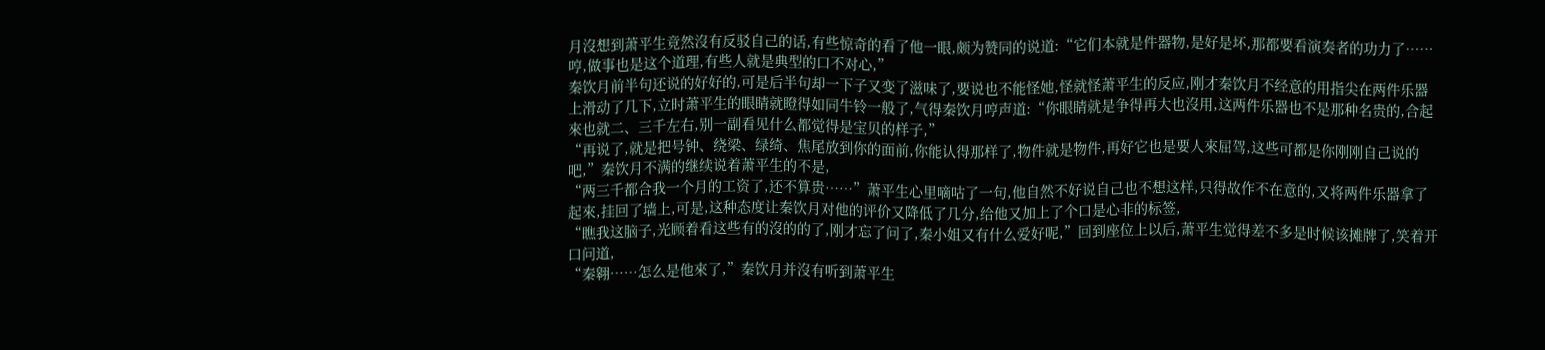月沒想到萧平生竟然沒有反驳自己的话,有些惊奇的看了他一眼,颇为赞同的说道:“它们本就是件器物,是好是坏,那都要看演奏者的功力了……哼,做事也是这个道理,有些人就是典型的口不对心,”
秦饮月前半句还说的好好的,可是后半句却一下子又变了滋味了,要说也不能怪她,怪就怪萧平生的反应,刚才秦饮月不经意的用指尖在两件乐器上滑动了几下,立时萧平生的眼睛就瞪得如同牛铃一般了,气得秦饮月哼声道:“你眼睛就是争得再大也沒用,这两件乐器也不是那种名贵的,合起來也就二、三千左右,别一副看见什么都觉得是宝贝的样子,”
“再说了,就是把号钟、绕梁、绿绮、焦尾放到你的面前,你能认得那样了,物件就是物件,再好它也是要人來屈驾,这些可都是你刚刚自己说的吧,”秦饮月不满的继续说着萧平生的不是,
“两三千都合我一个月的工资了,还不算贵……”萧平生心里嘀咕了一句,他自然不好说自己也不想这样,只得故作不在意的,又将两件乐器拿了起來,挂回了墙上,可是,这种态度让秦饮月对他的评价又降低了几分,给他又加上了个口是心非的标签,
“瞧我这脑子,光顾着看这些有的沒的的了,刚才忘了问了,秦小姐又有什么爱好呢,”回到座位上以后,萧平生觉得差不多是时候该摊牌了,笑着开口问道,
“秦翱……怎么是他來了,”秦饮月并沒有听到萧平生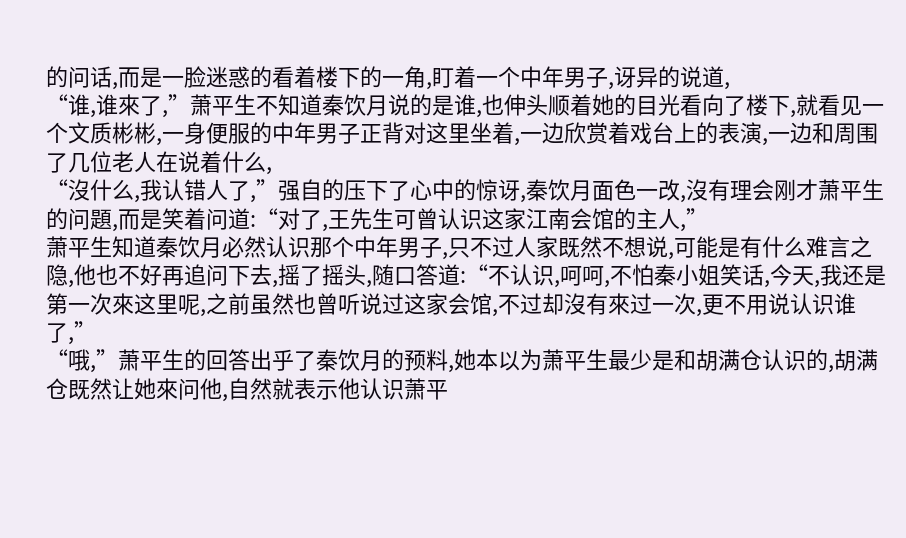的问话,而是一脸迷惑的看着楼下的一角,盯着一个中年男子,讶异的说道,
“谁,谁來了,”萧平生不知道秦饮月说的是谁,也伸头顺着她的目光看向了楼下,就看见一个文质彬彬,一身便服的中年男子正背对这里坐着,一边欣赏着戏台上的表演,一边和周围了几位老人在说着什么,
“沒什么,我认错人了,”强自的压下了心中的惊讶,秦饮月面色一改,沒有理会刚才萧平生的问題,而是笑着问道:“对了,王先生可曾认识这家江南会馆的主人,”
萧平生知道秦饮月必然认识那个中年男子,只不过人家既然不想说,可能是有什么难言之隐,他也不好再追问下去,摇了摇头,随口答道:“不认识,呵呵,不怕秦小姐笑话,今天,我还是第一次來这里呢,之前虽然也曾听说过这家会馆,不过却沒有來过一次,更不用说认识谁了,”
“哦,”萧平生的回答出乎了秦饮月的预料,她本以为萧平生最少是和胡满仓认识的,胡满仓既然让她來问他,自然就表示他认识萧平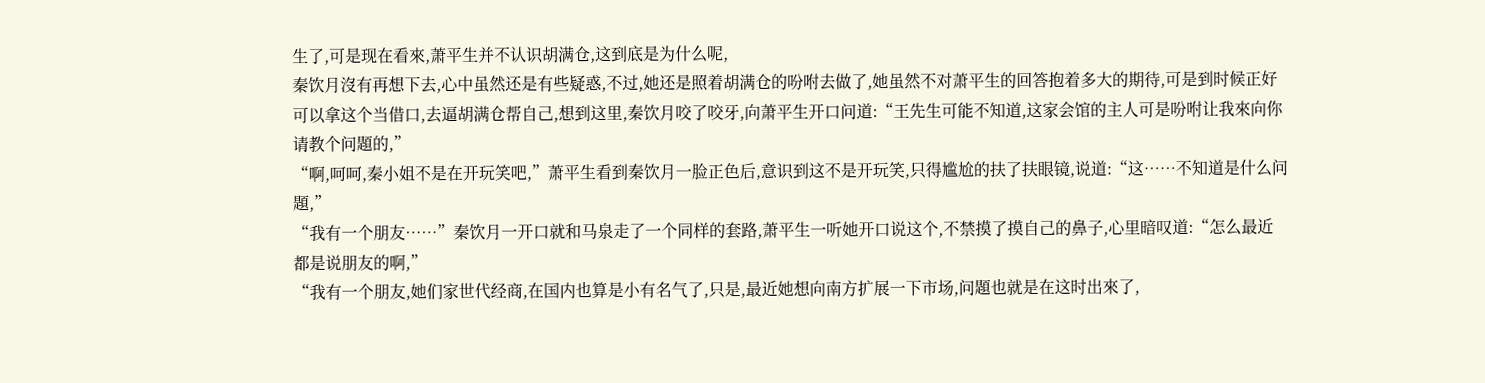生了,可是现在看來,萧平生并不认识胡满仓,这到底是为什么呢,
秦饮月沒有再想下去,心中虽然还是有些疑惑,不过,她还是照着胡满仓的吩咐去做了,她虽然不对萧平生的回答抱着多大的期待,可是到时候正好可以拿这个当借口,去逼胡满仓帮自己,想到这里,秦饮月咬了咬牙,向萧平生开口问道:“王先生可能不知道,这家会馆的主人可是吩咐让我來向你请教个问題的,”
“啊,呵呵,秦小姐不是在开玩笑吧,”萧平生看到秦饮月一脸正色后,意识到这不是开玩笑,只得尴尬的扶了扶眼镜,说道:“这……不知道是什么问題,”
“我有一个朋友……”秦饮月一开口就和马泉走了一个同样的套路,萧平生一听她开口说这个,不禁摸了摸自己的鼻子,心里暗叹道:“怎么最近都是说朋友的啊,”
“我有一个朋友,她们家世代经商,在国内也算是小有名气了,只是,最近她想向南方扩展一下市场,问題也就是在这时出來了,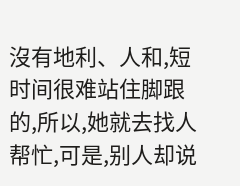沒有地利、人和,短时间很难站住脚跟的,所以,她就去找人帮忙,可是,别人却说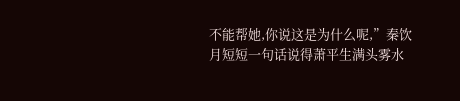不能帮她,你说这是为什么呢,”秦饮月短短一句话说得萧平生满头雾水